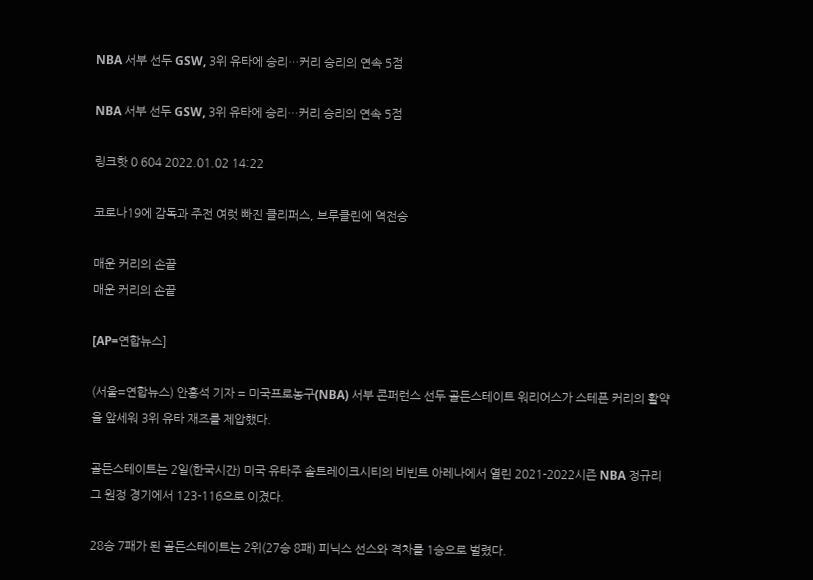NBA 서부 선두 GSW, 3위 유타에 승리…커리 승리의 연속 5점

NBA 서부 선두 GSW, 3위 유타에 승리…커리 승리의 연속 5점

링크핫 0 604 2022.01.02 14:22

코로나19에 감독과 주전 여럿 빠진 클리퍼스, 브루클린에 역전승

매운 커리의 손끝
매운 커리의 손끝

[AP=연합뉴스]

(서울=연합뉴스) 안홍석 기자 = 미국프로농구(NBA) 서부 콘퍼런스 선두 골든스테이트 워리어스가 스테픈 커리의 활약을 앞세워 3위 유타 재즈를 제압했다.

골든스테이트는 2일(한국시간) 미국 유타주 솔트레이크시티의 비빈트 아레나에서 열린 2021-2022시즌 NBA 정규리그 원정 경기에서 123-116으로 이겼다.

28승 7패가 된 골든스테이트는 2위(27승 8패) 피닉스 선스와 격차를 1승으로 벌렸다.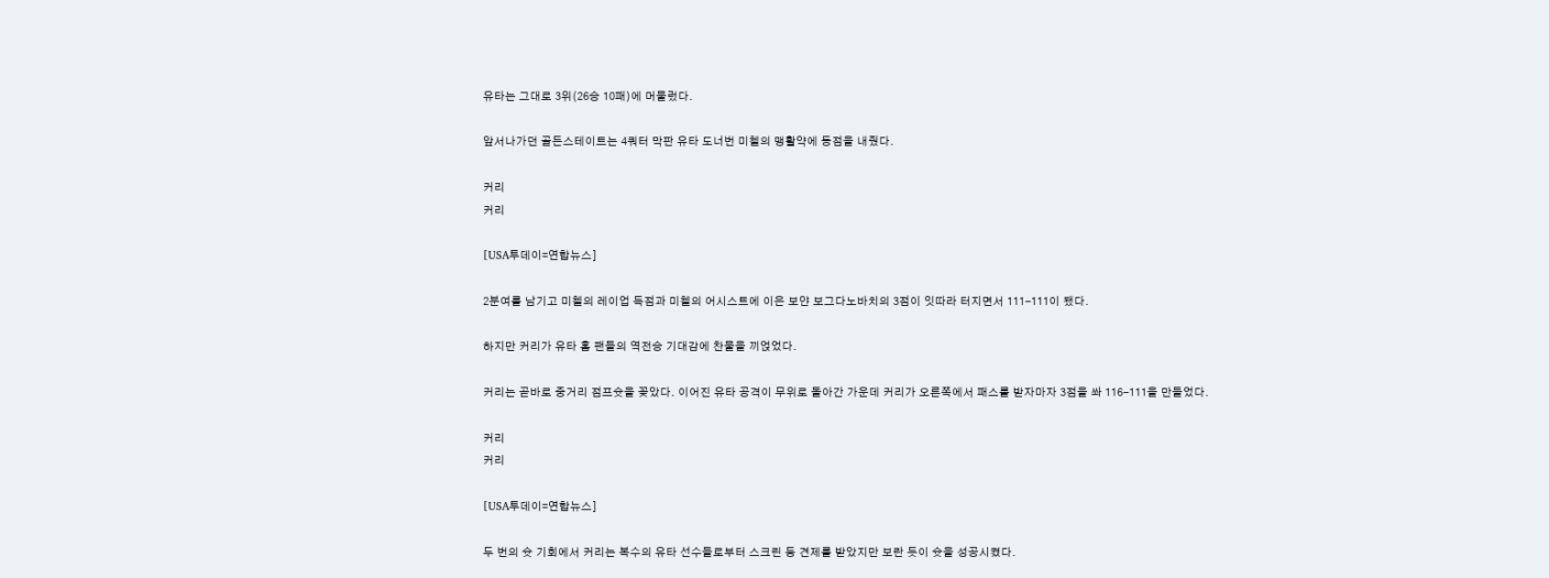유타는 그대로 3위(26승 10패)에 머물렀다.

앞서나가던 골든스테이트는 4쿼터 막판 유타 도너번 미첼의 맹활약에 동점을 내줬다.

커리
커리

[USA투데이=연합뉴스]

2분여를 남기고 미첼의 레이업 득점과 미첼의 어시스트에 이은 보얀 보그다노바치의 3점이 잇따라 터지면서 111-111이 됐다.

하지만 커리가 유타 홈 팬들의 역전승 기대감에 찬물을 끼얹었다.

커리는 곧바로 중거리 점프슛을 꽂았다. 이어진 유타 공격이 무위로 돌아간 가운데 커리가 오른쪽에서 패스를 받자마자 3점을 쏴 116-111을 만들었다.

커리
커리

[USA투데이=연합뉴스]

두 번의 슛 기회에서 커리는 복수의 유타 선수들로부터 스크린 등 견제를 받았지만 보란 듯이 슛을 성공시켰다.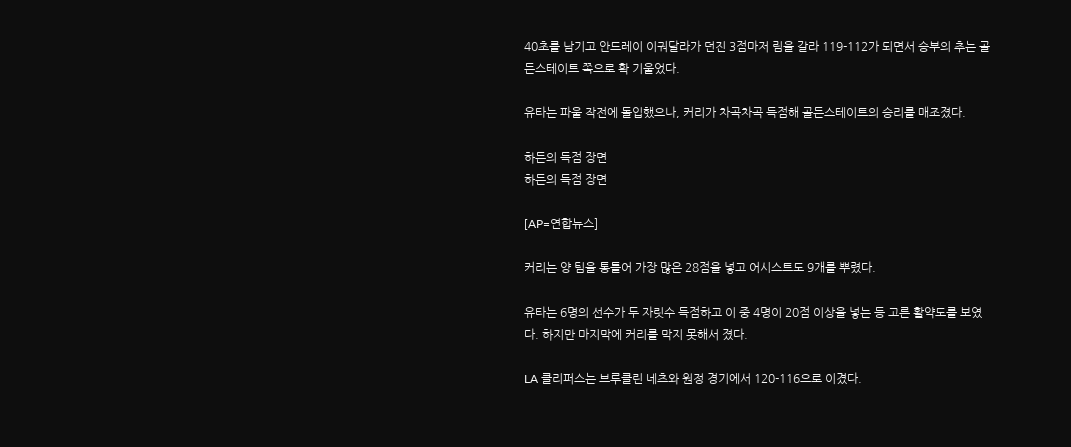40초를 남기고 안드레이 이궈달라가 던진 3점마저 림을 갈라 119-112가 되면서 승부의 추는 골든스테이트 쪽으로 확 기울었다.

유타는 파울 작전에 돌입했으나, 커리가 차곡차곡 득점해 골든스테이트의 승리를 매조졌다.

하든의 득점 장면
하든의 득점 장면

[AP=연합뉴스]

커리는 양 팀을 통틀어 가장 많은 28점을 넣고 어시스트도 9개를 뿌렸다.

유타는 6명의 선수가 두 자릿수 득점하고 이 중 4명이 20점 이상을 넣는 등 고른 활약도를 보였다. 하지만 마지막에 커리를 막지 못해서 졌다.

LA 클리퍼스는 브루클린 네츠와 원정 경기에서 120-116으로 이겼다.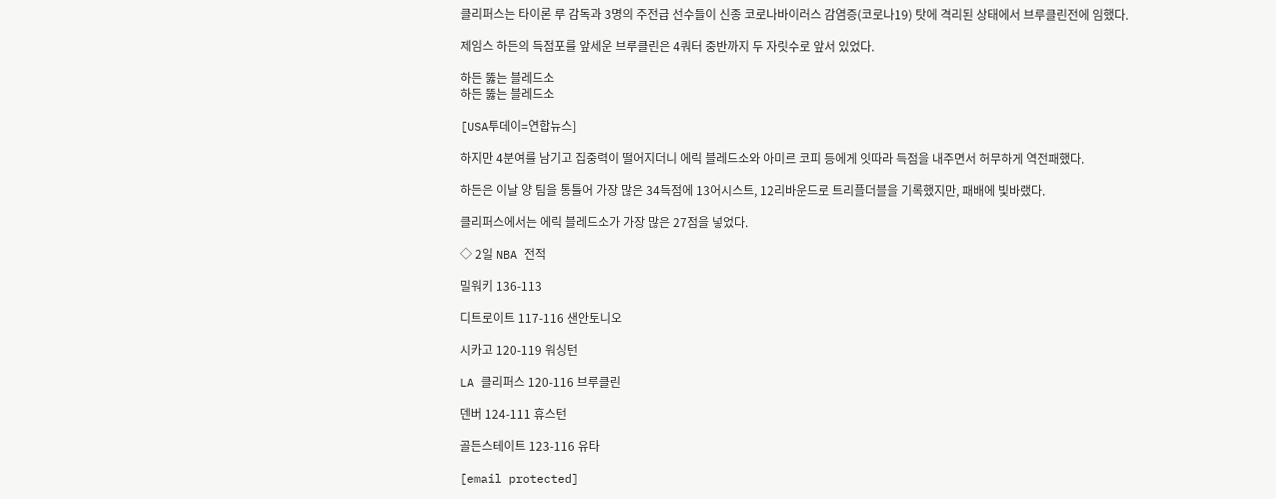클리퍼스는 타이론 루 감독과 3명의 주전급 선수들이 신종 코로나바이러스 감염증(코로나19) 탓에 격리된 상태에서 브루클린전에 임했다.

제임스 하든의 득점포를 앞세운 브루클린은 4쿼터 중반까지 두 자릿수로 앞서 있었다.

하든 뚫는 블레드소
하든 뚫는 블레드소

[USA투데이=연합뉴스]

하지만 4분여를 남기고 집중력이 떨어지더니 에릭 블레드소와 아미르 코피 등에게 잇따라 득점을 내주면서 허무하게 역전패했다.

하든은 이날 양 팀을 통틀어 가장 많은 34득점에 13어시스트, 12리바운드로 트리플더블을 기록했지만, 패배에 빛바랬다.

클리퍼스에서는 에릭 블레드소가 가장 많은 27점을 넣었다.

◇ 2일 NBA 전적

밀워키 136-113

디트로이트 117-116 샌안토니오

시카고 120-119 워싱턴

LA 클리퍼스 120-116 브루클린

덴버 124-111 휴스턴

골든스테이트 123-116 유타

[email protected]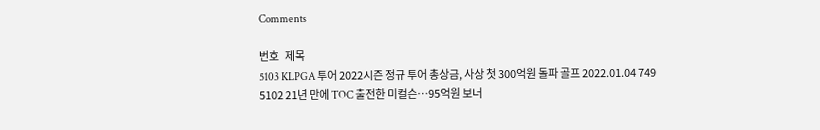Comments

번호   제목
5103 KLPGA 투어 2022시즌 정규 투어 총상금, 사상 첫 300억원 돌파 골프 2022.01.04 749
5102 21년 만에 TOC 출전한 미컬슨…95억원 보너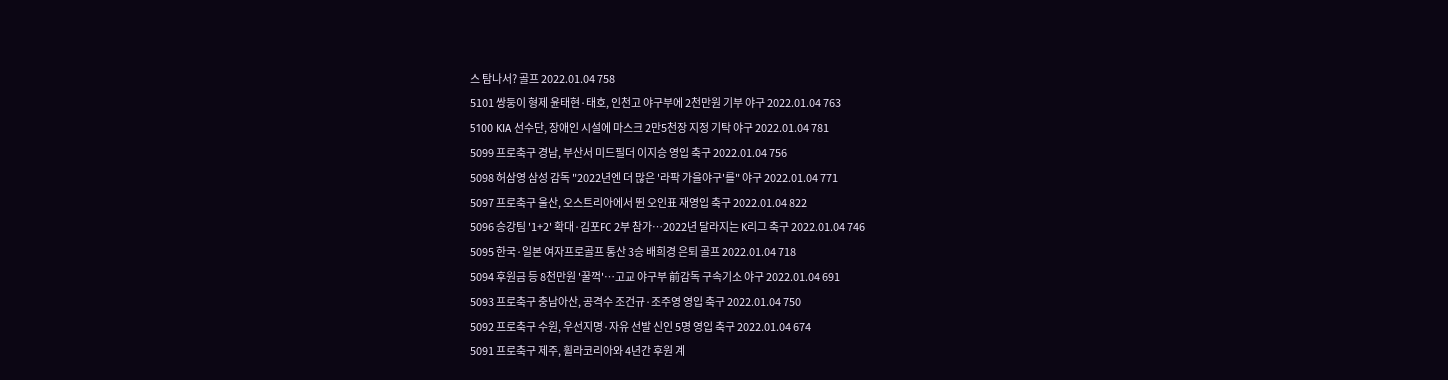스 탐나서? 골프 2022.01.04 758
5101 쌍둥이 형제 윤태현·태호, 인천고 야구부에 2천만원 기부 야구 2022.01.04 763
5100 KIA 선수단, 장애인 시설에 마스크 2만5천장 지정 기탁 야구 2022.01.04 781
5099 프로축구 경남, 부산서 미드필더 이지승 영입 축구 2022.01.04 756
5098 허삼영 삼성 감독 "2022년엔 더 많은 '라팍 가을야구'를" 야구 2022.01.04 771
5097 프로축구 울산, 오스트리아에서 뛴 오인표 재영입 축구 2022.01.04 822
5096 승강팀 '1+2' 확대·김포FC 2부 참가…2022년 달라지는 K리그 축구 2022.01.04 746
5095 한국·일본 여자프로골프 통산 3승 배희경 은퇴 골프 2022.01.04 718
5094 후원금 등 8천만원 '꿀꺽'…고교 야구부 前감독 구속기소 야구 2022.01.04 691
5093 프로축구 충남아산, 공격수 조건규·조주영 영입 축구 2022.01.04 750
5092 프로축구 수원, 우선지명·자유 선발 신인 5명 영입 축구 2022.01.04 674
5091 프로축구 제주, 휠라코리아와 4년간 후원 계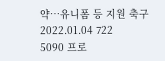약…유니폼 등 지원 축구 2022.01.04 722
5090 프로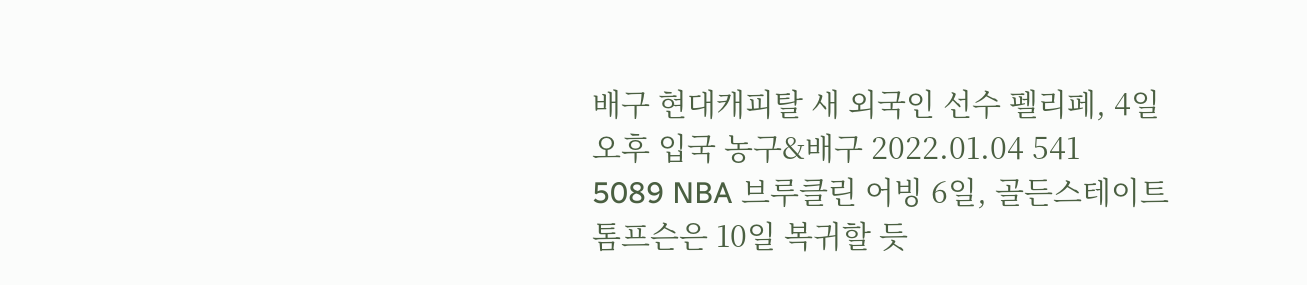배구 현대캐피탈 새 외국인 선수 펠리페, 4일 오후 입국 농구&배구 2022.01.04 541
5089 NBA 브루클린 어빙 6일, 골든스테이트 톰프슨은 10일 복귀할 듯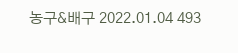농구&배구 2022.01.04 493